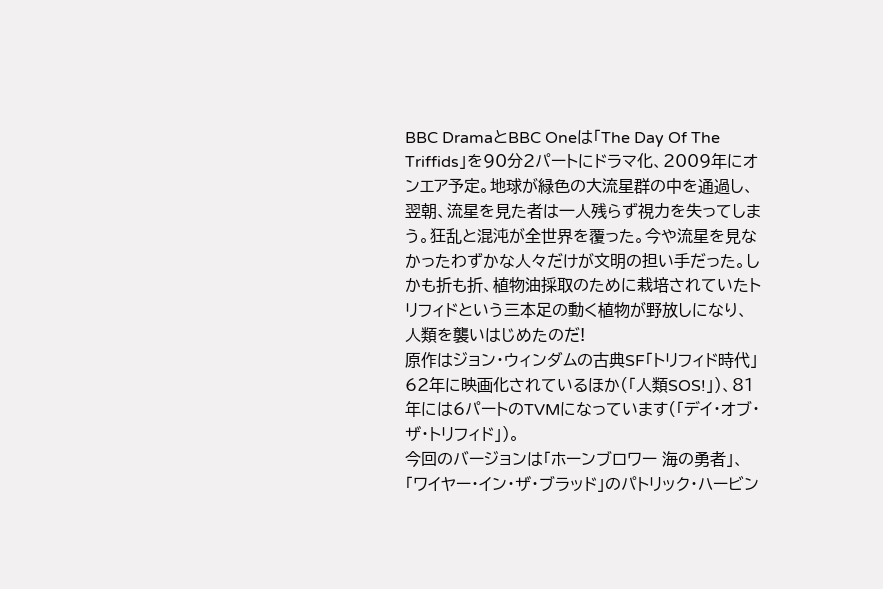BBC DramaとBBC Oneは「The Day Of The Triffids」を90分2パートにドラマ化、2009年にオンエア予定。地球が緑色の大流星群の中を通過し、翌朝、流星を見た者は一人残らず視力を失ってしまう。狂乱と混沌が全世界を覆った。今や流星を見なかったわずかな人々だけが文明の担い手だった。しかも折も折、植物油採取のために栽培されていたトリフィドという三本足の動く植物が野放しになり、人類を襲いはじめたのだ!
原作はジョン・ウィンダムの古典SF「トリフィド時代」
62年に映画化されているほか(「人類SOS!」)、81年には6パートのTVMになっています(「デイ・オブ・ザ・トリフィド」)。
今回のバージョンは「ホーンブロワー 海の勇者」、「ワイヤー・イン・ザ・ブラッド」のパトリック・ハービン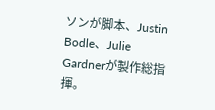ソンが脚本、Justin Bodle、Julie Gardnerが製作総指揮。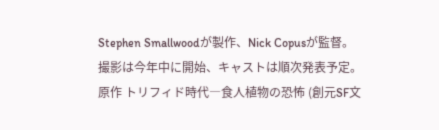Stephen Smallwoodが製作、Nick Copusが監督。
撮影は今年中に開始、キャストは順次発表予定。
原作 トリフィド時代―食人植物の恐怖 (創元SF文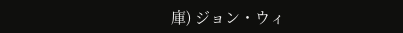庫) ジョン・ウィ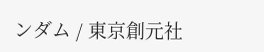ンダム / 東京創元社